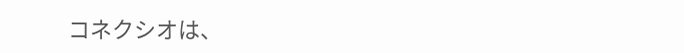コネクシオは、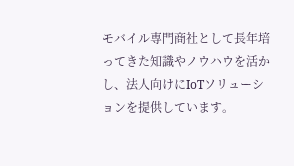モバイル専門商社として長年培ってきた知識やノウハウを活かし、法人向けにIoTソリューションを提供しています。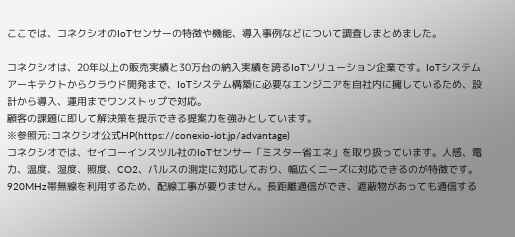ここでは、コネクシオのIoTセンサーの特徴や機能、導入事例などについて調査しまとめました。

コネクシオは、20年以上の販売実績と30万台の納入実績を誇るIoTソリューション企業です。IoTシステムアーキテクトからクラウド開発まで、IoTシステム構築に必要なエンジニアを自社内に擁しているため、設計から導入、運用までワンストップで対応。
顧客の課題に即して解決策を提示できる提案力を強みとしています。
※参照元:コネクシオ公式HP(https://conexio-iot.jp/advantage)
コネクシオでは、セイコーインスツル社のIoTセンサー「ミスター省エネ」を取り扱っています。人感、電力、温度、湿度、照度、CO2、パルスの測定に対応しており、幅広くニーズに対応できるのが特徴です。
920MHz帯無線を利用するため、配線工事が要りません。長距離通信ができ、遮蔽物があっても通信する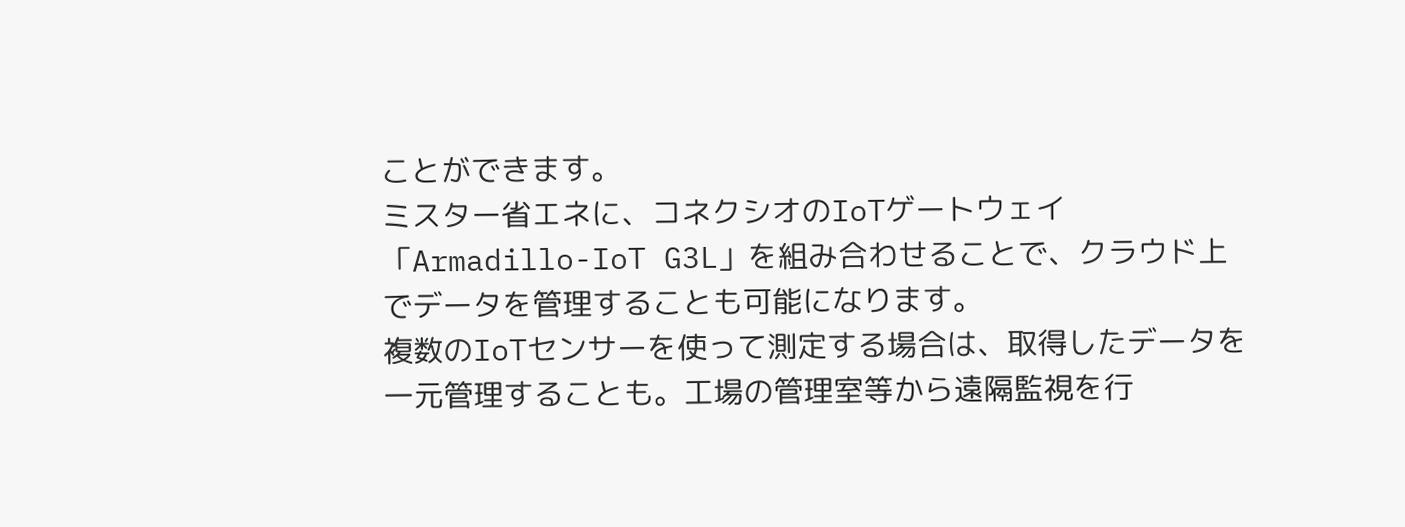ことができます。
ミスター省エネに、コネクシオのIoTゲートウェイ「Armadillo-IoT G3L」を組み合わせることで、クラウド上でデータを管理することも可能になります。
複数のIoTセンサーを使って測定する場合は、取得したデータを一元管理することも。工場の管理室等から遠隔監視を行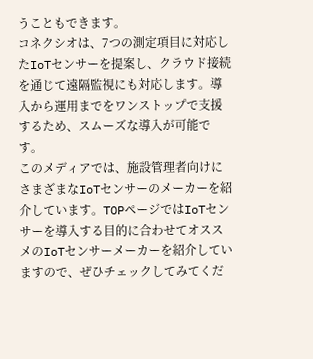うこともできます。
コネクシオは、7つの測定項目に対応したIoTセンサーを提案し、クラウド接続を通じて遠隔監視にも対応します。導入から運用までをワンストップで支援するため、スムーズな導入が可能です。
このメディアでは、施設管理者向けにさまざまなIoTセンサーのメーカーを紹介しています。TOPページではIoTセンサーを導入する目的に合わせてオススメのIoTセンサーメーカーを紹介していますので、ぜひチェックしてみてくだ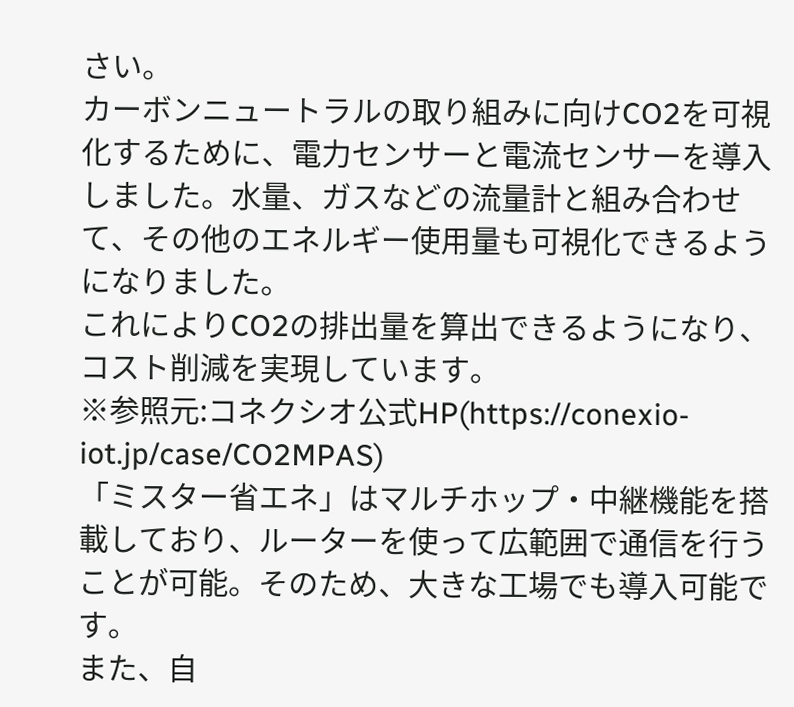さい。
カーボンニュートラルの取り組みに向けCO2を可視化するために、電力センサーと電流センサーを導入しました。水量、ガスなどの流量計と組み合わせて、その他のエネルギー使用量も可視化できるようになりました。
これによりCO2の排出量を算出できるようになり、コスト削減を実現しています。
※参照元:コネクシオ公式HP(https://conexio-iot.jp/case/CO2MPAS)
「ミスター省エネ」はマルチホップ・中継機能を搭載しており、ルーターを使って広範囲で通信を行うことが可能。そのため、大きな工場でも導入可能です。
また、自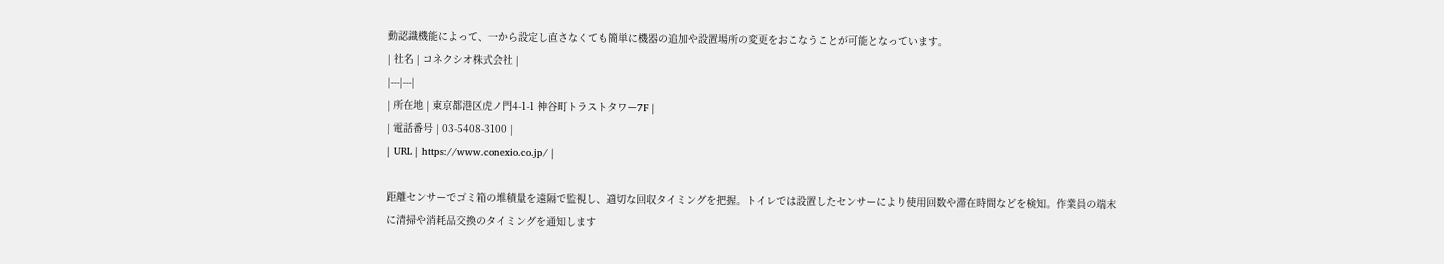動認識機能によって、一から設定し直さなくても簡単に機器の追加や設置場所の変更をおこなうことが可能となっています。
| 社名 | コネクシオ株式会社 |
|---|---|
| 所在地 | 東京都港区虎ノ門4-1-1 神谷町トラストタワー7F |
| 電話番号 | 03-5408-3100 |
| URL | https://www.conexio.co.jp/ |

距離センサーでゴミ箱の堆積量を遠隔で監視し、適切な回収タイミングを把握。トイレでは設置したセンサーにより使用回数や滞在時間などを検知。作業員の端末に清掃や消耗品交換のタイミングを通知します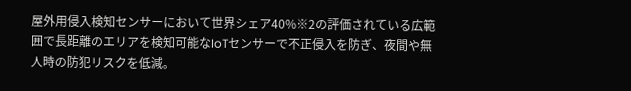屋外用侵入検知センサーにおいて世界シェア40%※2の評価されている広範囲で長距離のエリアを検知可能なIoTセンサーで不正侵入を防ぎ、夜間や無人時の防犯リスクを低減。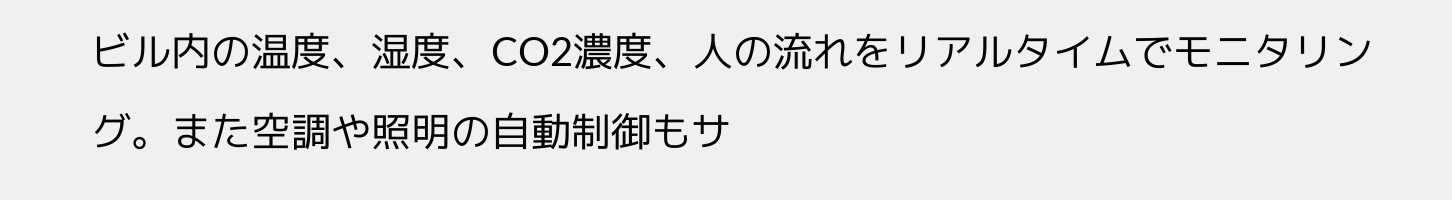ビル内の温度、湿度、CO2濃度、人の流れをリアルタイムでモニタリング。また空調や照明の自動制御もサ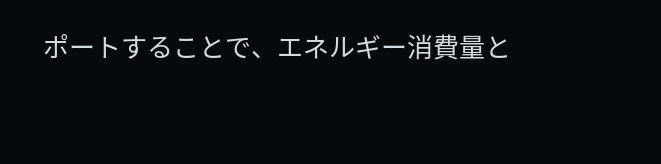ポートすることで、エネルギー消費量と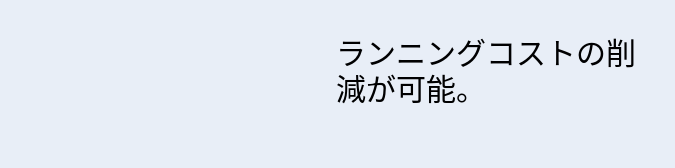ランニングコストの削減が可能。